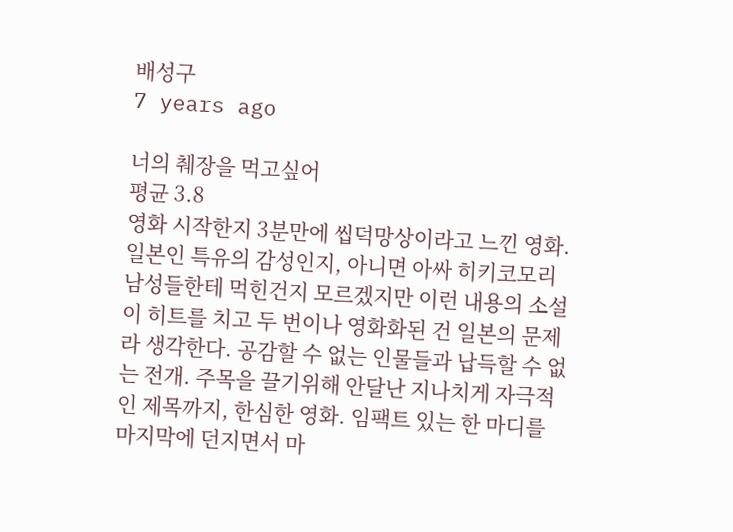배성구
7 years ago

너의 췌장을 먹고싶어
평균 3.8
영화 시작한지 3분만에 씹덕망상이라고 느낀 영화. 일본인 특유의 감성인지, 아니면 아싸 히키코모리 남성들한테 먹힌건지 모르겠지만 이런 내용의 소설이 히트를 치고 두 번이나 영화화된 건 일본의 문제라 생각한다. 공감할 수 없는 인물들과 납득할 수 없는 전개. 주목을 끌기위해 안달난 지나치게 자극적인 제목까지, 한심한 영화. 임팩트 있는 한 마디를 마지막에 던지면서 마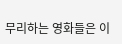무리하는 영화들은 이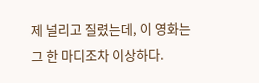제 널리고 질렸는데, 이 영화는 그 한 마디조차 이상하다.